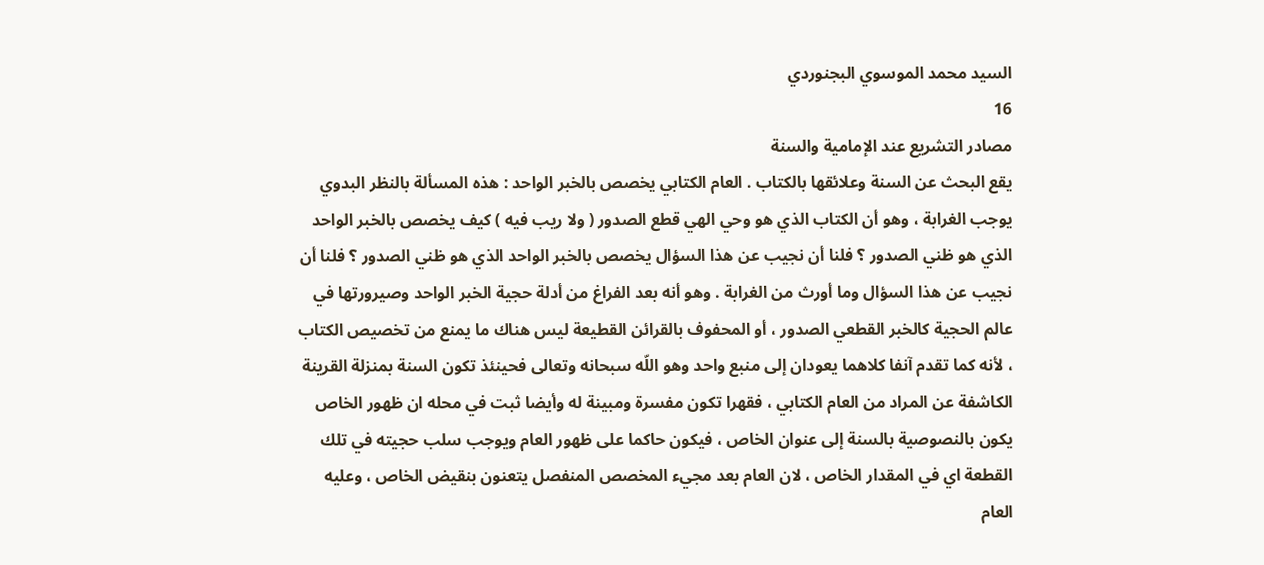السيد محمد الموسوي البجنوردي
16
مصادر التشريع عند الإمامية والسنة
يقع البحث عن السنة وعلائقها بالكتاب . العام الكتابي يخصص بالخبر الواحد : هذه المسألة بالنظر البدوي يوجب الغرابة ، وهو أن الكتاب الذي هو وحي الهي قطع الصدور ( ولا ريب فيه ) كيف يخصص بالخبر الواحد الذي هو ظني الصدور ؟ فلنا أن نجيب عن هذا السؤال يخصص بالخبر الواحد الذي هو ظني الصدور ؟ فلنا أن نجيب عن هذا السؤال وما أورث من الغرابة . وهو أنه بعد الفراغ من أدلة حجية الخبر الواحد وصيرورتها في عالم الحجية كالخبر القطعي الصدور ، أو المحفوف بالقرائن القطيعة ليس هناك ما يمنع من تخصيص الكتاب ، لأنه كما تقدم آنفا كلاهما يعودان إلى منبع واحد وهو اللّه سبحانه وتعالى فحينئذ تكون السنة بمنزلة القرينة الكاشفة عن المراد من العام الكتابي ، فقهرا تكون مفسرة ومبينة له وأيضا ثبت في محله ان ظهور الخاص يكون بالنصوصية بالسنة إلى عنوان الخاص ، فيكون حاكما على ظهور العام ويوجب سلب حجيته في تلك القطعة اي في المقدار الخاص ، لان العام بعد مجيء المخصص المنفصل يتعنون بنقيض الخاص ، وعليه العام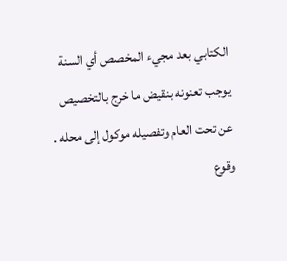الكتابي بعد مجيء المخصص أي السنة يوجب تعنونه بنقيض ما خرج بالتخصيص عن تحت العام وتفصيله موكول إلى محله . وقوع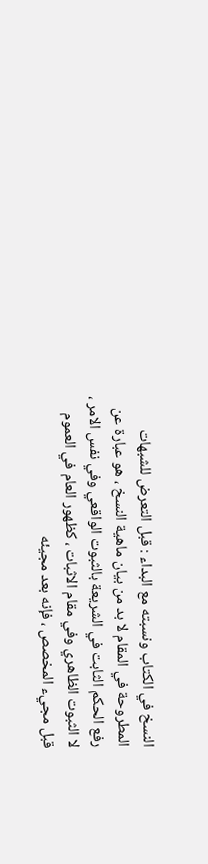النسخ في الكتاب ونسبته مع البداء : قبل التعرض للشبهات المطروحة في المقام لا بد من بيان ماهية النسخ ، هو عبارة عن رفع الحكم الثابت في الشريعة بالثبوت الواقعي وفي نفس الامر ، لا الثبوت الظاهري وفي مقام الاثبات ، كظهور العام في العموم قبل مجيء المخصص ، فإنه بعد مجيئه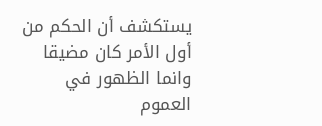يستكشف أن الحكم من أول الأمر كان مضيقا وانما الظهور في العموم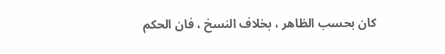كان بحسب الظاهر ، بخلاف النسخ ، فان الحكم